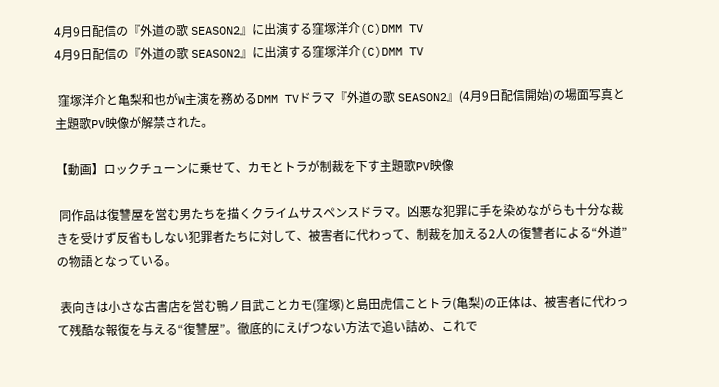4月9日配信の『外道の歌 SEASON2』に出演する窪塚洋介(C)DMM TV
4月9日配信の『外道の歌 SEASON2』に出演する窪塚洋介(C)DMM TV

 窪塚洋介と亀梨和也がW主演を務めるDMM TVドラマ『外道の歌 SEASON2』(4月9日配信開始)の場面写真と主題歌PV映像が解禁された。

【動画】ロックチューンに乗せて、カモとトラが制裁を下す主題歌PV映像

 同作品は復讐屋を営む男たちを描くクライムサスペンスドラマ。凶悪な犯罪に手を染めながらも十分な裁きを受けず反省もしない犯罪者たちに対して、被害者に代わって、制裁を加える2人の復讐者による“外道”の物語となっている。

 表向きは小さな古書店を営む鴨ノ目武ことカモ(窪塚)と島田虎信ことトラ(亀梨)の正体は、被害者に代わって残酷な報復を与える“復讐屋”。徹底的にえげつない方法で追い詰め、これで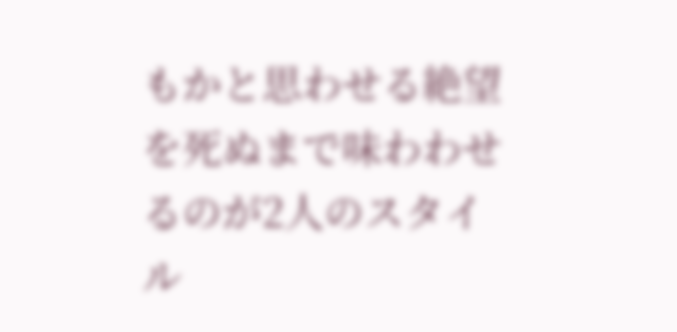もかと思わせる絶望を死ぬまで味わわせるのが2人のスタイル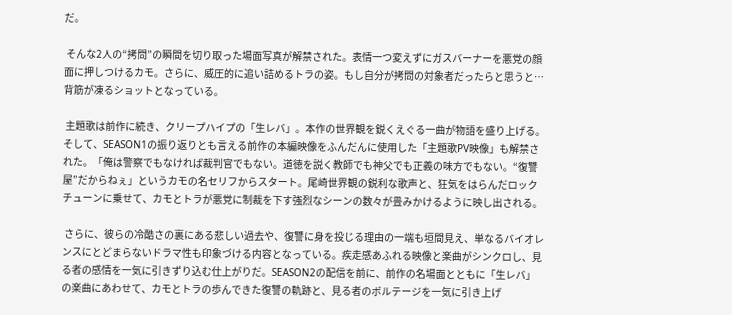だ。

 そんな2人の“拷問”の瞬間を切り取った場面写真が解禁された。表情一つ変えずにガスバーナーを悪党の顔面に押しつけるカモ。さらに、威圧的に追い詰めるトラの姿。もし自分が拷問の対象者だったらと思うと…背筋が凍るショットとなっている。

 主題歌は前作に続き、クリープハイプの「生レバ」。本作の世界観を鋭くえぐる一曲が物語を盛り上げる。そして、SEASON1の振り返りとも言える前作の本編映像をふんだんに使用した「主題歌PV映像」も解禁された。「俺は警察でもなければ裁判官でもない。道徳を説く教師でも神父でも正義の味方でもない。“復讐屋”だからねぇ」というカモの名セリフからスタート。尾崎世界観の鋭利な歌声と、狂気をはらんだロックチューンに乗せて、カモとトラが悪党に制裁を下す強烈なシーンの数々が畳みかけるように映し出される。

 さらに、彼らの冷酷さの裏にある悲しい過去や、復讐に身を投じる理由の一端も垣間見え、単なるバイオレンスにとどまらないドラマ性も印象づける内容となっている。疾走感あふれる映像と楽曲がシンクロし、見る者の感情を一気に引きずり込む仕上がりだ。SEASON2の配信を前に、前作の名場面とともに「生レバ」の楽曲にあわせて、カモとトラの歩んできた復讐の軌跡と、見る者のボルテージを一気に引き上げ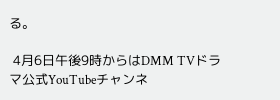る。

 4月6日午後9時からはDMM TVドラマ公式YouTubeチャンネ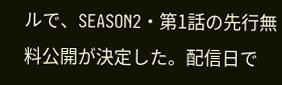ルで、SEASON2・第1話の先行無料公開が決定した。配信日で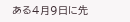ある4月9日に先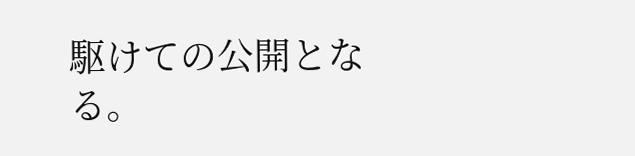駆けての公開となる。